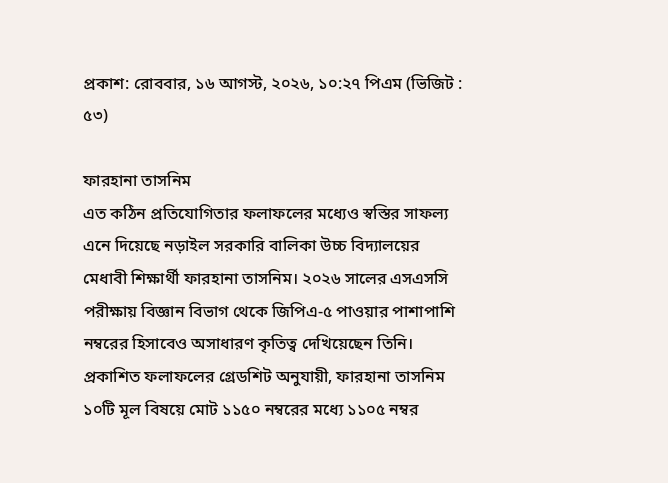প্রকাশ: রোববার, ১৬ আগস্ট, ২০২৬, ১০:২৭ পিএম (ভিজিট : ৫৩)

ফারহানা তাসনিম
এত কঠিন প্রতিযোগিতার ফলাফলের মধ্যেও স্বস্তির সাফল্য এনে দিয়েছে নড়াইল সরকারি বালিকা উচ্চ বিদ্যালয়ের মেধাবী শিক্ষার্থী ফারহানা তাসনিম। ২০২৬ সালের এসএসসি পরীক্ষায় বিজ্ঞান বিভাগ থেকে জিপিএ-৫ পাওয়ার পাশাপাশি নম্বরের হিসাবেও অসাধারণ কৃতিত্ব দেখিয়েছেন তিনি।
প্রকাশিত ফলাফলের গ্রেডশিট অনুযায়ী, ফারহানা তাসনিম ১০টি মূল বিষয়ে মোট ১১৫০ নম্বরের মধ্যে ১১০৫ নম্বর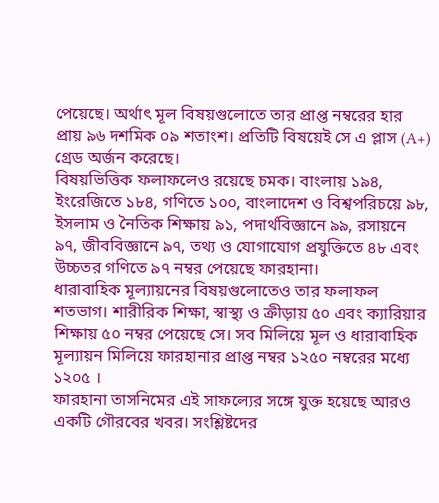পেয়েছে। অর্থাৎ মূল বিষয়গুলোতে তার প্রাপ্ত নম্বরের হার প্রায় ৯৬ দশমিক ০৯ শতাংশ। প্রতিটি বিষয়েই সে এ প্লাস (A+) গ্রেড অর্জন করেছে।
বিষয়ভিত্তিক ফলাফলেও রয়েছে চমক। বাংলায় ১৯৪, ইংরেজিতে ১৮৪, গণিতে ১০০, বাংলাদেশ ও বিশ্বপরিচয়ে ৯৮, ইসলাম ও নৈতিক শিক্ষায় ৯১, পদার্থবিজ্ঞানে ৯৯, রসায়নে ৯৭, জীববিজ্ঞানে ৯৭, তথ্য ও যোগাযোগ প্রযুক্তিতে ৪৮ এবং উচ্চতর গণিতে ৯৭ নম্বর পেয়েছে ফারহানা।
ধারাবাহিক মূল্যায়নের বিষয়গুলোতেও তার ফলাফল শতভাগ। শারীরিক শিক্ষা, স্বাস্থ্য ও ক্রীড়ায় ৫০ এবং ক্যারিয়ার শিক্ষায় ৫০ নম্বর পেয়েছে সে। সব মিলিয়ে মূল ও ধারাবাহিক মূল্যায়ন মিলিয়ে ফারহানার প্রাপ্ত নম্বর ১২৫০ নম্বরের মধ্যে ১২০৫ ।
ফারহানা তাসনিমের এই সাফল্যের সঙ্গে যুক্ত হয়েছে আরও একটি গৌরবের খবর। সংশ্লিষ্টদের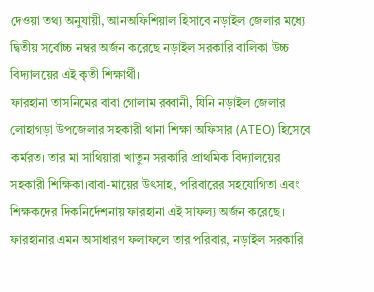দেওয়া তথ্য অনুযায়ী, আনঅফিশিয়াল হিসাবে নড়াইল জেলার মধ্যে দ্বিতীয় সর্বোচ্চ নম্বর অর্জন করেছে নড়াইল সরকারি বালিকা উচ্চ বিদ্যালয়ের এই কৃতী শিক্ষার্থী।
ফারহানা তাসনিমের বাবা গোলাম রব্বানী, যিনি নড়াইল জেলার লোহাগড়া উপজেলার সহকারী থানা শিক্ষা অফিসার (ATEO) হিসেবে কর্মরত। তার মা সাথিয়ারা খাতুন সরকারি প্রাথমিক বিদ্যালয়ের সহকারী শিক্ষিকা।বাবা-মায়ের উৎসাহ, পরিবারের সহযোগিতা এবং শিক্ষকদের দিকনির্দেশনায় ফারহানা এই সাফল্য অর্জন করেছে।
ফারহানার এমন অসাধারণ ফলাফলে তার পরিবার, নড়াইল সরকারি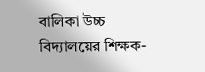বালিকা উচ্চ বিদ্যালয়ের শিক্ষক-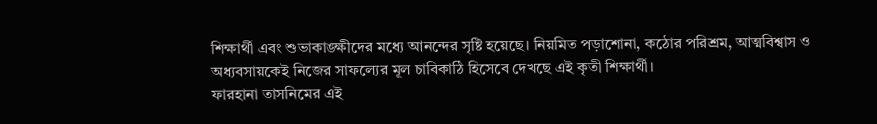শিক্ষার্থী এবং শুভাকাঙ্ক্ষীদের মধ্যে আনন্দের সৃষ্টি হয়েছে। নিয়মিত পড়াশোনা, কঠোর পরিশ্রম, আত্মবিশ্বাস ও অধ্যবসায়কেই নিজের সাফল্যের মূল চাবিকাঠি হিসেবে দেখছে এই কৃতী শিক্ষার্থী।
ফারহানা তাসনিমের এই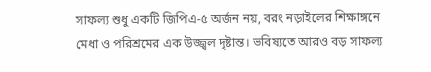সাফল্য শুধু একটি জিপিএ-৫ অর্জন নয়, বরং নড়াইলের শিক্ষাঙ্গনে মেধা ও পরিশ্রমের এক উজ্জ্বল দৃষ্টান্ত। ভবিষ্যতে আরও বড় সাফল্য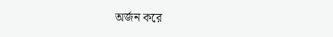অর্জন করে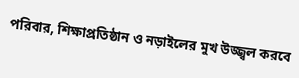পরিবার, শিক্ষাপ্রতিষ্ঠান ও নড়াইলের মুখ উজ্জ্বল করবে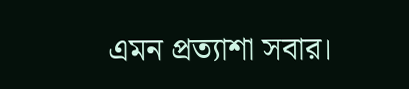এমন প্রত্যাশা সবার।